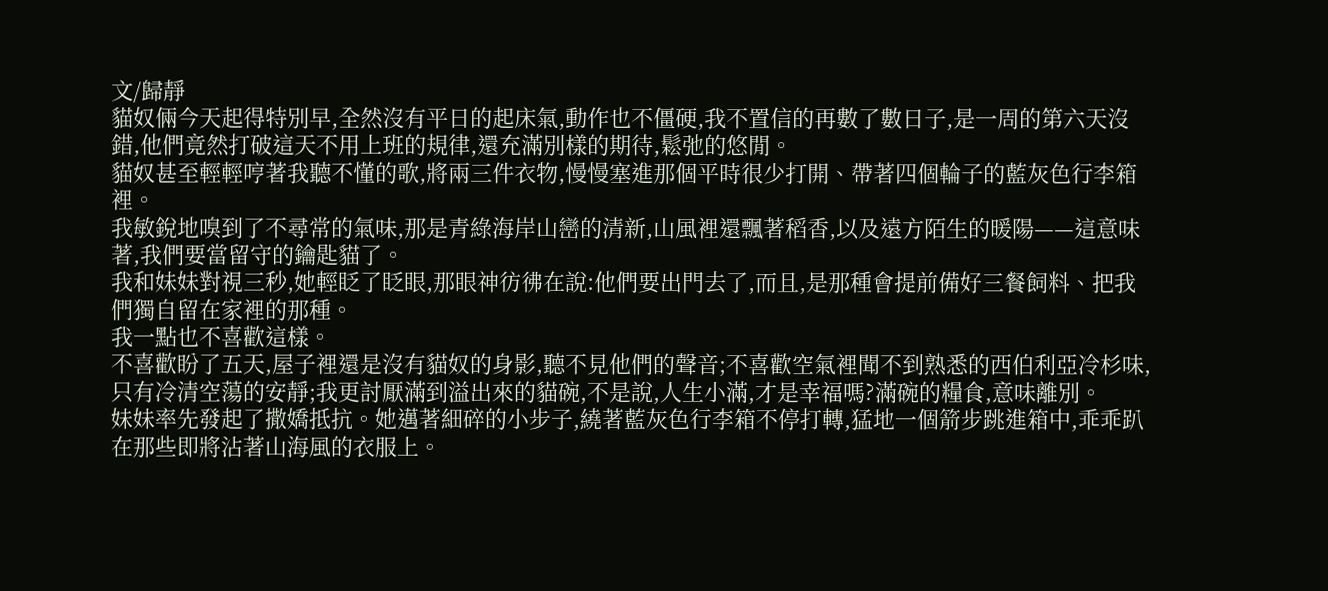文/歸靜
貓奴倆今天起得特別早,全然沒有平日的起床氣,動作也不僵硬,我不置信的再數了數日子,是一周的第六天沒錯,他們竟然打破這天不用上班的規律,還充滿別樣的期待,鬆弛的悠閒。
貓奴甚至輕輕哼著我聽不懂的歌,將兩三件衣物,慢慢塞進那個平時很少打開、帶著四個輪子的藍灰色行李箱裡。
我敏銳地嗅到了不尋常的氣味,那是青綠海岸山巒的清新,山風裡還飄著稻香,以及遠方陌生的暖陽——這意味著,我們要當留守的鑰匙貓了。
我和妹妹對視三秒,她輕眨了眨眼,那眼神彷彿在說:他們要出門去了,而且,是那種會提前備好三餐飼料、把我們獨自留在家裡的那種。
我一點也不喜歡這樣。
不喜歡盼了五天,屋子裡還是沒有貓奴的身影,聽不見他們的聲音;不喜歡空氣裡聞不到熟悉的西伯利亞冷杉味,只有冷清空蕩的安靜;我更討厭滿到溢出來的貓碗,不是說,人生小滿,才是幸福嗎?滿碗的糧食,意味離別。
妹妹率先發起了撒嬌抵抗。她邁著細碎的小步子,繞著藍灰色行李箱不停打轉,猛地一個箭步跳進箱中,乖乖趴在那些即將沾著山海風的衣服上。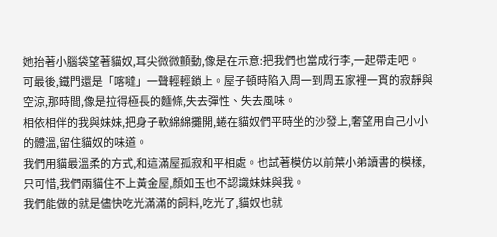她抬著小腦袋望著貓奴,耳尖微微顫動,像是在示意:把我們也當成行李,一起帶走吧。
可最後,鐵門還是「喀噠」一聲輕輕鎖上。屋子頓時陷入周一到周五家裡一貫的寂靜與空涼,那時間,像是拉得極長的麵條,失去彈性、失去風味。
相依相伴的我與妹妹,把身子軟綿綿攤開,蜷在貓奴們平時坐的沙發上,奢望用自己小小的體溫,留住貓奴的味道。
我們用貓最溫柔的方式,和這滿屋孤寂和平相處。也試著模仿以前葉小弟讀書的模樣,只可惜,我們兩貓住不上黃金屋,顏如玉也不認識妹妹與我。
我們能做的就是儘快吃光滿滿的飼料,吃光了,貓奴也就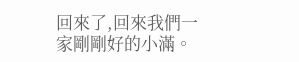回來了,回來我們一家剛剛好的小滿。